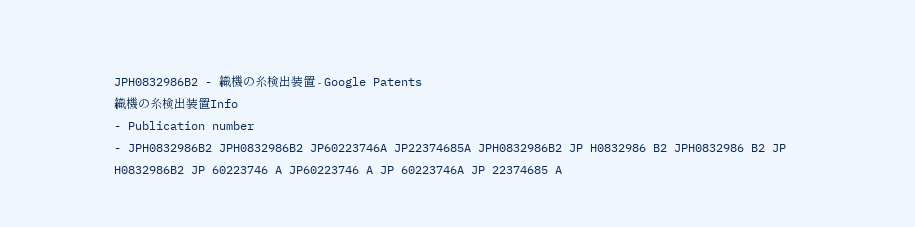JPH0832986B2 - 織機の糸検出装置 - Google Patents
織機の糸検出装置Info
- Publication number
- JPH0832986B2 JPH0832986B2 JP60223746A JP22374685A JPH0832986B2 JP H0832986 B2 JPH0832986 B2 JP H0832986B2 JP 60223746 A JP60223746 A JP 60223746A JP 22374685 A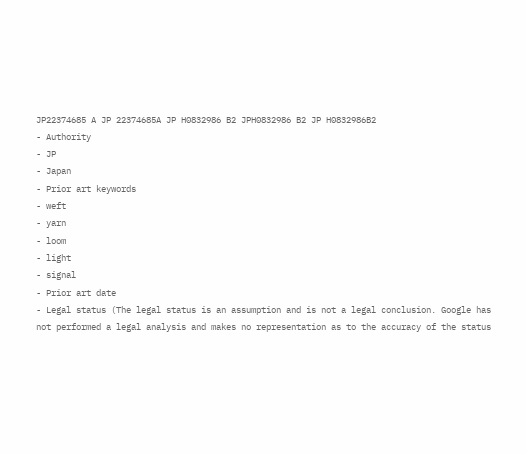JP22374685 A JP 22374685A JP H0832986 B2 JPH0832986 B2 JP H0832986B2
- Authority
- JP
- Japan
- Prior art keywords
- weft
- yarn
- loom
- light
- signal
- Prior art date
- Legal status (The legal status is an assumption and is not a legal conclusion. Google has not performed a legal analysis and makes no representation as to the accuracy of the status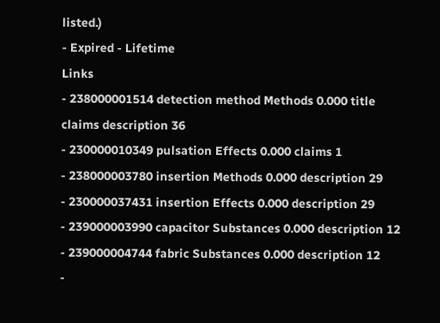listed.)
- Expired - Lifetime
Links
- 238000001514 detection method Methods 0.000 title claims description 36
- 230000010349 pulsation Effects 0.000 claims 1
- 238000003780 insertion Methods 0.000 description 29
- 230000037431 insertion Effects 0.000 description 29
- 239000003990 capacitor Substances 0.000 description 12
- 239000004744 fabric Substances 0.000 description 12
-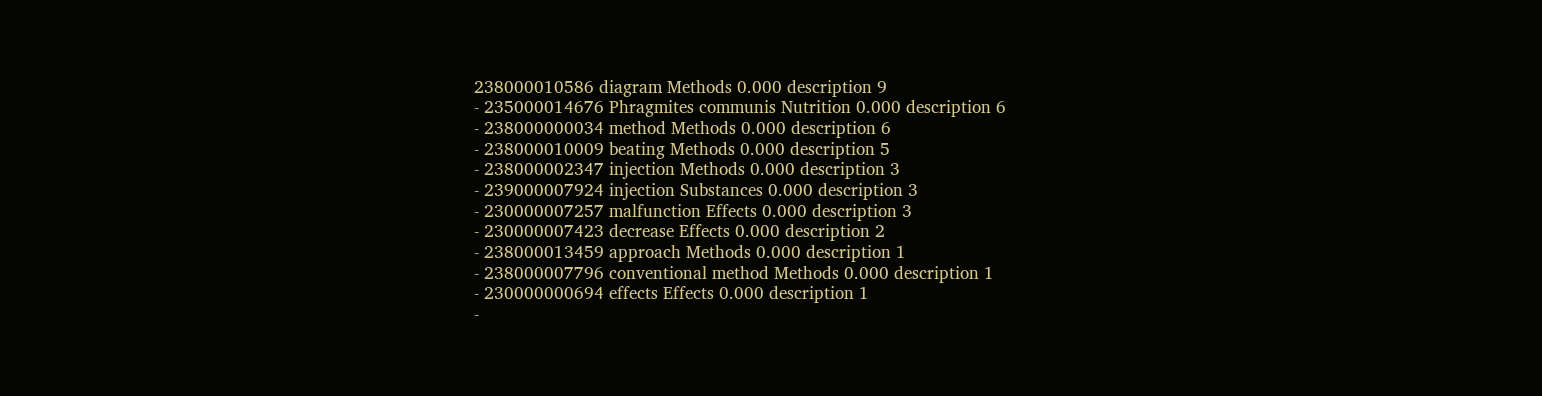238000010586 diagram Methods 0.000 description 9
- 235000014676 Phragmites communis Nutrition 0.000 description 6
- 238000000034 method Methods 0.000 description 6
- 238000010009 beating Methods 0.000 description 5
- 238000002347 injection Methods 0.000 description 3
- 239000007924 injection Substances 0.000 description 3
- 230000007257 malfunction Effects 0.000 description 3
- 230000007423 decrease Effects 0.000 description 2
- 238000013459 approach Methods 0.000 description 1
- 238000007796 conventional method Methods 0.000 description 1
- 230000000694 effects Effects 0.000 description 1
-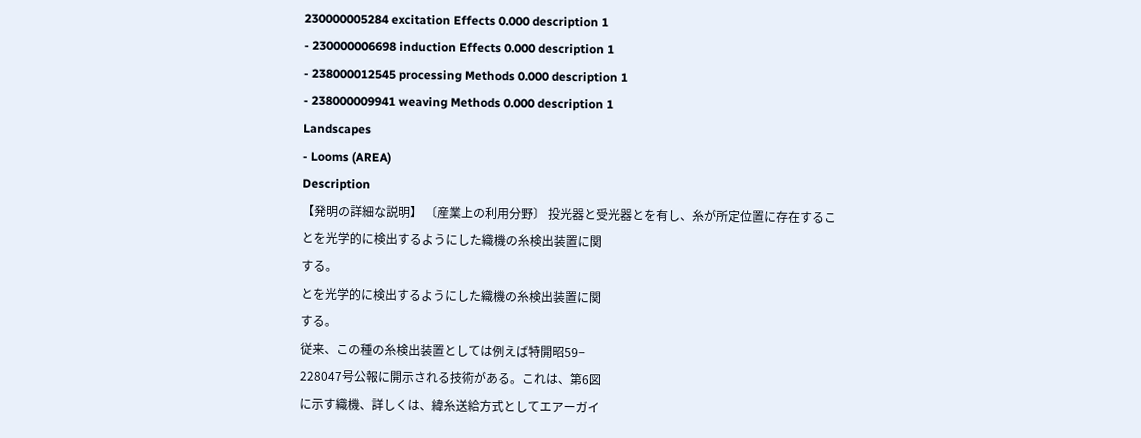230000005284 excitation Effects 0.000 description 1
- 230000006698 induction Effects 0.000 description 1
- 238000012545 processing Methods 0.000 description 1
- 238000009941 weaving Methods 0.000 description 1
Landscapes
- Looms (AREA)
Description
【発明の詳細な説明】 〔産業上の利用分野〕 投光器と受光器とを有し、糸が所定位置に存在するこ
とを光学的に検出するようにした織機の糸検出装置に関
する。
とを光学的に検出するようにした織機の糸検出装置に関
する。
従来、この種の糸検出装置としては例えば特開昭59−
228047号公報に開示される技術がある。これは、第6図
に示す織機、詳しくは、緯糸送給方式としてエアーガイ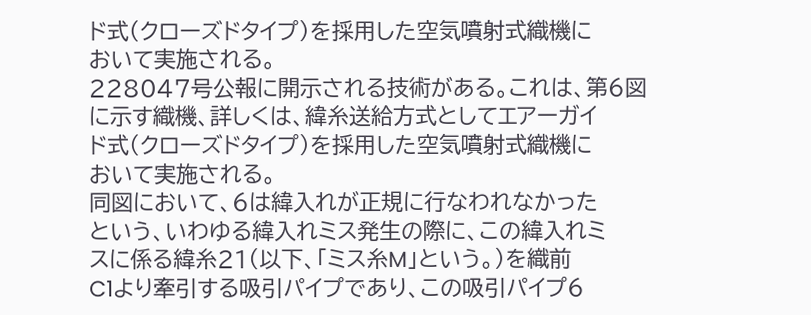ド式(クローズドタイプ)を採用した空気噴射式織機に
おいて実施される。
228047号公報に開示される技術がある。これは、第6図
に示す織機、詳しくは、緯糸送給方式としてエアーガイ
ド式(クローズドタイプ)を採用した空気噴射式織機に
おいて実施される。
同図において、6は緯入れが正規に行なわれなかった
という、いわゆる緯入れミス発生の際に、この緯入れミ
スに係る緯糸21(以下、「ミス糸M」という。)を織前
C1より牽引する吸引パイプであり、この吸引パイプ6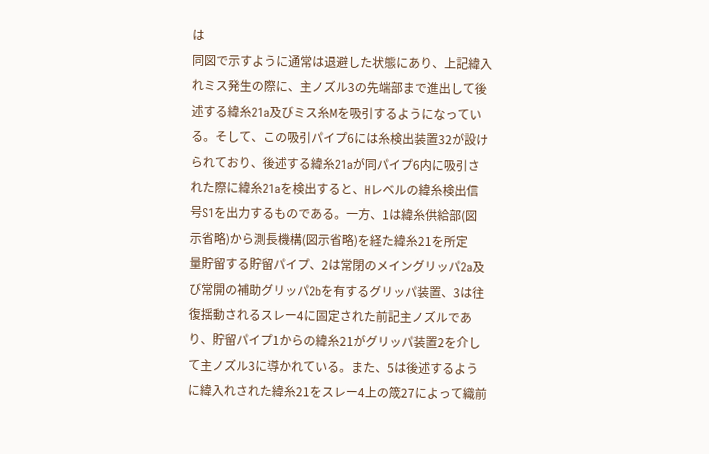は
同図で示すように通常は退避した状態にあり、上記緯入
れミス発生の際に、主ノズル3の先端部まで進出して後
述する緯糸21a及びミス糸Mを吸引するようになってい
る。そして、この吸引パイプ6には糸検出装置32が設け
られており、後述する緯糸21aが同パイプ6内に吸引さ
れた際に緯糸21aを検出すると、Hレベルの緯糸検出信
号S1を出力するものである。一方、1は緯糸供給部(図
示省略)から測長機構(図示省略)を経た緯糸21を所定
量貯留する貯留パイプ、2は常閉のメイングリッパ2a及
び常開の補助グリッパ2bを有するグリッパ装置、3は往
復揺動されるスレー4に固定された前記主ノズルであ
り、貯留パイプ1からの緯糸21がグリッパ装置2を介し
て主ノズル3に導かれている。また、5は後述するよう
に緯入れされた緯糸21をスレー4上の筬27によって織前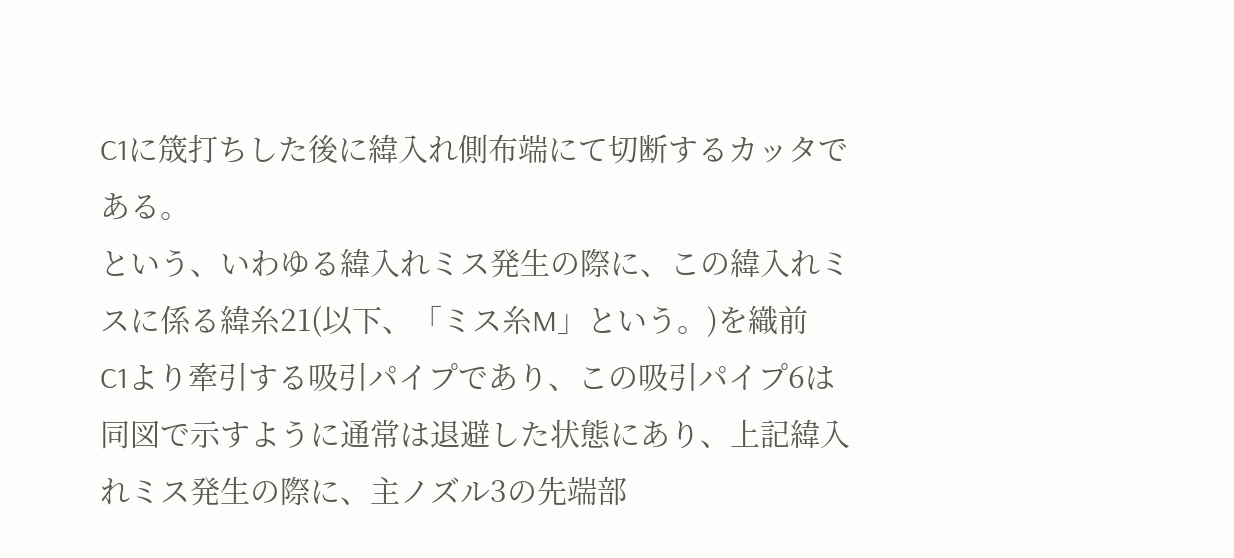C1に筬打ちした後に緯入れ側布端にて切断するカッタで
ある。
という、いわゆる緯入れミス発生の際に、この緯入れミ
スに係る緯糸21(以下、「ミス糸M」という。)を織前
C1より牽引する吸引パイプであり、この吸引パイプ6は
同図で示すように通常は退避した状態にあり、上記緯入
れミス発生の際に、主ノズル3の先端部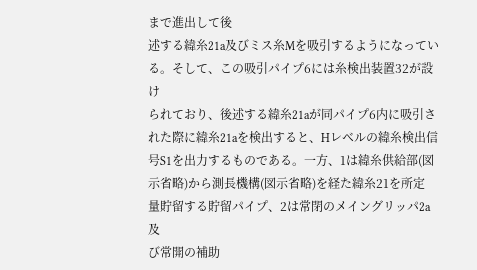まで進出して後
述する緯糸21a及びミス糸Mを吸引するようになってい
る。そして、この吸引パイプ6には糸検出装置32が設け
られており、後述する緯糸21aが同パイプ6内に吸引さ
れた際に緯糸21aを検出すると、Hレベルの緯糸検出信
号S1を出力するものである。一方、1は緯糸供給部(図
示省略)から測長機構(図示省略)を経た緯糸21を所定
量貯留する貯留パイプ、2は常閉のメイングリッパ2a及
び常開の補助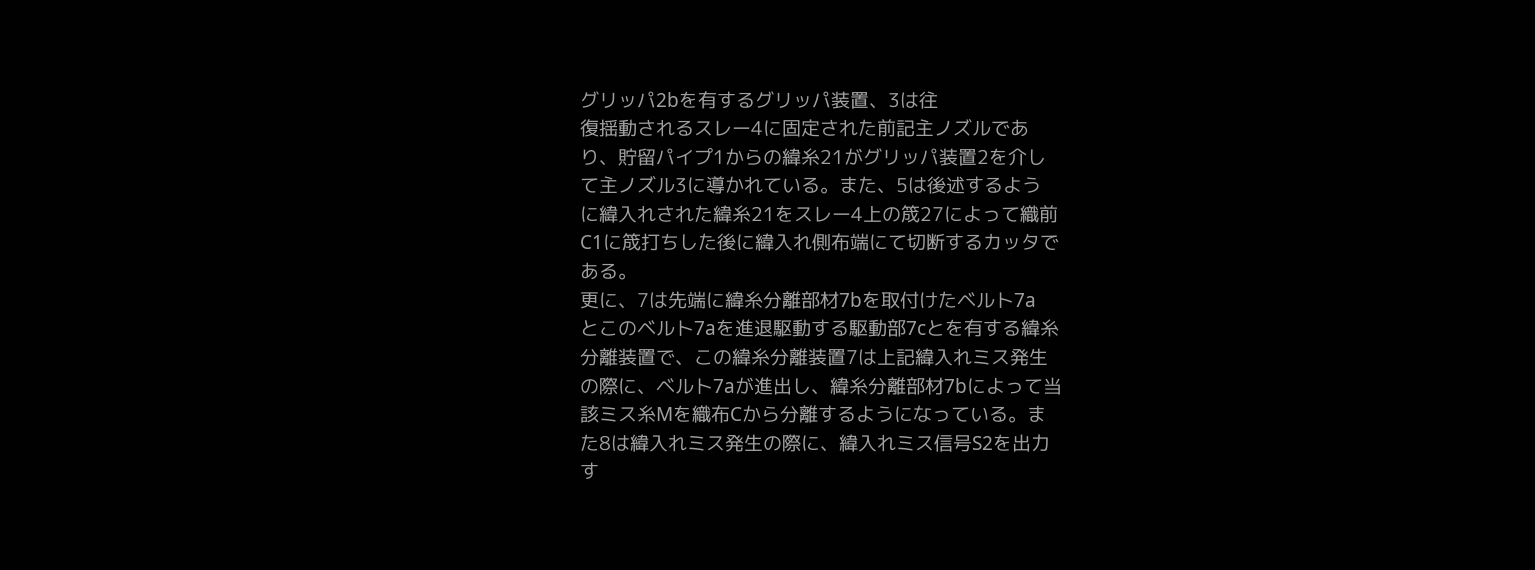グリッパ2bを有するグリッパ装置、3は往
復揺動されるスレー4に固定された前記主ノズルであ
り、貯留パイプ1からの緯糸21がグリッパ装置2を介し
て主ノズル3に導かれている。また、5は後述するよう
に緯入れされた緯糸21をスレー4上の筬27によって織前
C1に筬打ちした後に緯入れ側布端にて切断するカッタで
ある。
更に、7は先端に緯糸分離部材7bを取付けたベルト7a
とこのベルト7aを進退駆動する駆動部7cとを有する緯糸
分離装置で、この緯糸分離装置7は上記緯入れミス発生
の際に、ベルト7aが進出し、緯糸分離部材7bによって当
該ミス糸Mを織布Cから分離するようになっている。ま
た8は緯入れミス発生の際に、緯入れミス信号S2を出力
す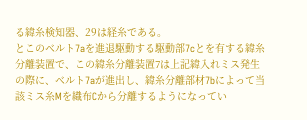る緯糸検知器、29は経糸である。
とこのベルト7aを進退駆動する駆動部7cとを有する緯糸
分離装置で、この緯糸分離装置7は上記緯入れミス発生
の際に、ベルト7aが進出し、緯糸分離部材7bによって当
該ミス糸Mを織布Cから分離するようになってい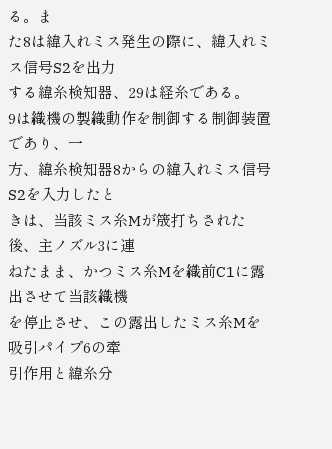る。ま
た8は緯入れミス発生の際に、緯入れミス信号S2を出力
する緯糸検知器、29は経糸である。
9は織機の製織動作を制御する制御装置であり、一
方、緯糸検知器8からの緯入れミス信号S2を入力したと
きは、当該ミス糸Mが筬打ちされた後、主ノズル3に連
ねたまま、かつミス糸Mを織前C1に露出させて当該織機
を停止させ、この露出したミス糸Mを吸引パイプ6の牽
引作用と緯糸分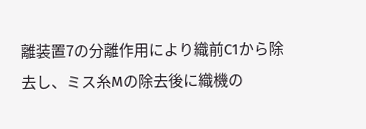離装置7の分離作用により織前C1から除
去し、ミス糸Mの除去後に織機の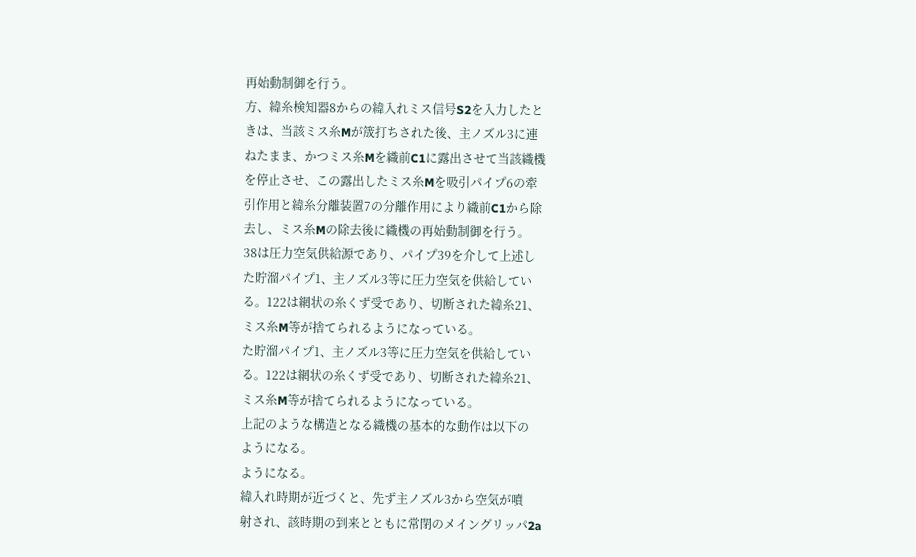再始動制御を行う。
方、緯糸検知器8からの緯入れミス信号S2を入力したと
きは、当該ミス糸Mが筬打ちされた後、主ノズル3に連
ねたまま、かつミス糸Mを織前C1に露出させて当該織機
を停止させ、この露出したミス糸Mを吸引パイプ6の牽
引作用と緯糸分離装置7の分離作用により織前C1から除
去し、ミス糸Mの除去後に織機の再始動制御を行う。
38は圧力空気供給源であり、パイプ39を介して上述し
た貯溜パイプ1、主ノズル3等に圧力空気を供給してい
る。122は網状の糸くず受であり、切断された緯糸21、
ミス糸M等が捨てられるようになっている。
た貯溜パイプ1、主ノズル3等に圧力空気を供給してい
る。122は網状の糸くず受であり、切断された緯糸21、
ミス糸M等が捨てられるようになっている。
上記のような構造となる織機の基本的な動作は以下の
ようになる。
ようになる。
緯入れ時期が近づくと、先ず主ノズル3から空気が噴
射され、該時期の到来とともに常閉のメイングリッパ2a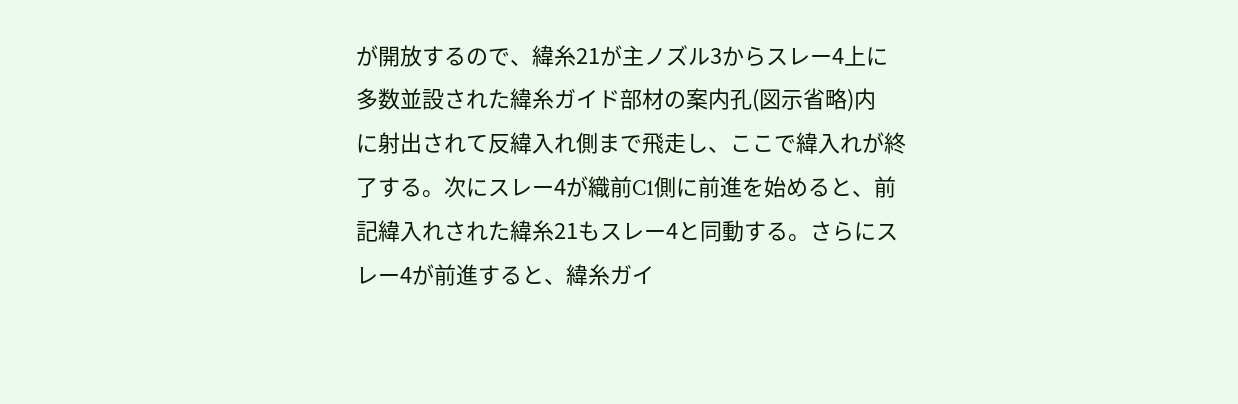が開放するので、緯糸21が主ノズル3からスレー4上に
多数並設された緯糸ガイド部材の案内孔(図示省略)内
に射出されて反緯入れ側まで飛走し、ここで緯入れが終
了する。次にスレー4が織前C1側に前進を始めると、前
記緯入れされた緯糸21もスレー4と同動する。さらにス
レー4が前進すると、緯糸ガイ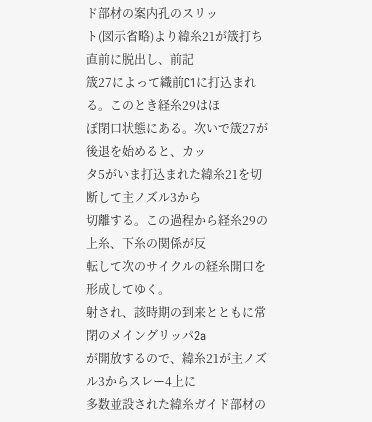ド部材の案内孔のスリッ
ト(図示省略)より緯糸21が筬打ち直前に脱出し、前記
筬27によって織前C1に打込まれる。このとき経糸29はほ
ぼ閉口状態にある。次いで筬27が後退を始めると、カッ
タ5がいま打込まれた緯糸21を切断して主ノズル3から
切離する。この過程から経糸29の上糸、下糸の関係が反
転して次のサイクルの経糸開口を形成してゆく。
射され、該時期の到来とともに常閉のメイングリッパ2a
が開放するので、緯糸21が主ノズル3からスレー4上に
多数並設された緯糸ガイド部材の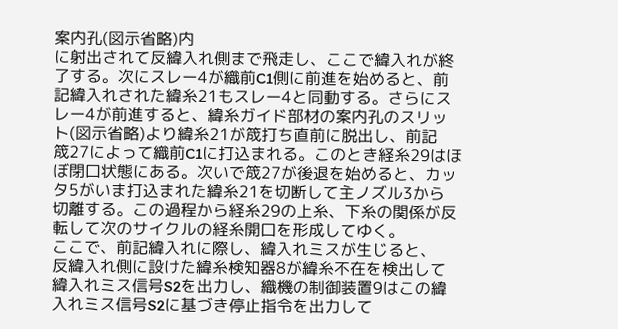案内孔(図示省略)内
に射出されて反緯入れ側まで飛走し、ここで緯入れが終
了する。次にスレー4が織前C1側に前進を始めると、前
記緯入れされた緯糸21もスレー4と同動する。さらにス
レー4が前進すると、緯糸ガイド部材の案内孔のスリッ
ト(図示省略)より緯糸21が筬打ち直前に脱出し、前記
筬27によって織前C1に打込まれる。このとき経糸29はほ
ぼ閉口状態にある。次いで筬27が後退を始めると、カッ
タ5がいま打込まれた緯糸21を切断して主ノズル3から
切離する。この過程から経糸29の上糸、下糸の関係が反
転して次のサイクルの経糸開口を形成してゆく。
ここで、前記緯入れに際し、緯入れミスが生じると、
反緯入れ側に設けた緯糸検知器8が緯糸不在を検出して
緯入れミス信号S2を出力し、織機の制御装置9はこの緯
入れミス信号S2に基づき停止指令を出力して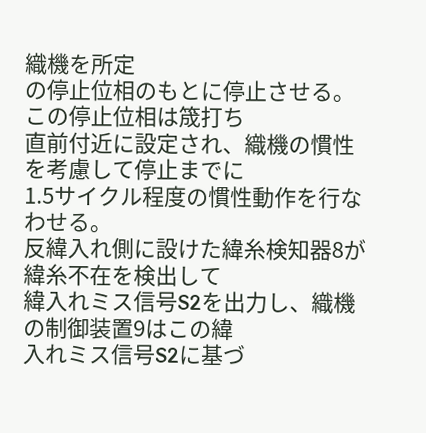織機を所定
の停止位相のもとに停止させる。この停止位相は筬打ち
直前付近に設定され、織機の慣性を考慮して停止までに
1.5サイクル程度の慣性動作を行なわせる。
反緯入れ側に設けた緯糸検知器8が緯糸不在を検出して
緯入れミス信号S2を出力し、織機の制御装置9はこの緯
入れミス信号S2に基づ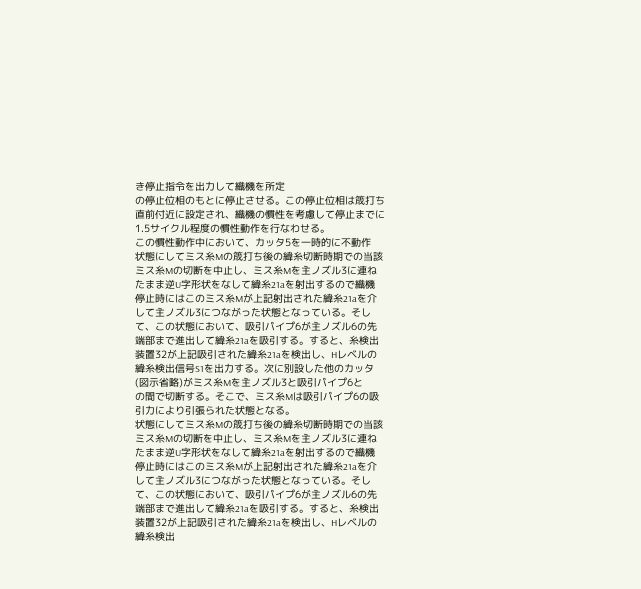き停止指令を出力して織機を所定
の停止位相のもとに停止させる。この停止位相は筬打ち
直前付近に設定され、織機の慣性を考慮して停止までに
1.5サイクル程度の慣性動作を行なわせる。
この慣性動作中において、カッタ5を一時的に不動作
状態にしてミス糸Mの筬打ち後の緯糸切断時期での当該
ミス糸Mの切断を中止し、ミス糸Mを主ノズル3に連ね
たまま逆U字形状をなして緯糸21aを射出するので織機
停止時にはこのミス糸Mが上記射出された緯糸21aを介
して主ノズル3につながった状態となっている。そし
て、この状態において、吸引パイプ6が主ノズル6の先
端部まで進出して緯糸21aを吸引する。すると、糸検出
装置32が上記吸引された緯糸21aを検出し、Hレベルの
緯糸検出信号S1を出力する。次に別設した他のカッタ
(図示省略)がミス糸Mを主ノズル3と吸引パイプ6と
の間で切断する。そこで、ミス糸Mは吸引パイプ6の吸
引力により引張られた状態となる。
状態にしてミス糸Mの筬打ち後の緯糸切断時期での当該
ミス糸Mの切断を中止し、ミス糸Mを主ノズル3に連ね
たまま逆U字形状をなして緯糸21aを射出するので織機
停止時にはこのミス糸Mが上記射出された緯糸21aを介
して主ノズル3につながった状態となっている。そし
て、この状態において、吸引パイプ6が主ノズル6の先
端部まで進出して緯糸21aを吸引する。すると、糸検出
装置32が上記吸引された緯糸21aを検出し、Hレベルの
緯糸検出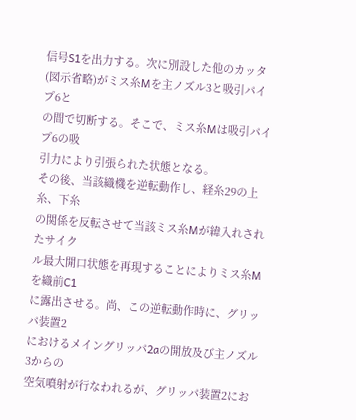信号S1を出力する。次に別設した他のカッタ
(図示省略)がミス糸Mを主ノズル3と吸引パイプ6と
の間で切断する。そこで、ミス糸Mは吸引パイプ6の吸
引力により引張られた状態となる。
その後、当該織機を逆転動作し、経糸29の上糸、下糸
の関係を反転させて当該ミス糸Mが緯入れされたサイク
ル最大開口状態を再現することによりミス糸Mを織前C1
に露出させる。尚、この逆転動作時に、グリッパ装置2
におけるメイングリッパ2aの開放及び主ノズル3からの
空気噴射が行なわれるが、グリッパ装置2にお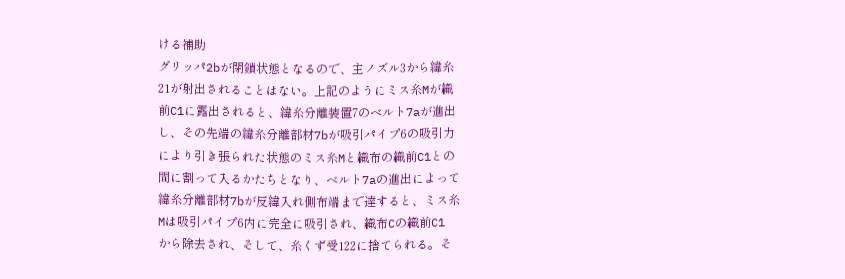ける補助
グリッパ2bが閉鎖状態となるので、主ノズル3から緯糸
21が射出されることはない。上記のようにミス糸Mが織
前C1に露出されると、緯糸分離装置7のベルト7aが進出
し、その先端の緯糸分離部材7bが吸引パイプ6の吸引力
により引き張られた状態のミス糸Mと織布の織前C1との
間に割って入るかたちとなり、ベルト7aの進出によって
緯糸分離部材7bが反緯入れ側布端まで達すると、ミス糸
Mは吸引パイプ6内に完全に吸引され、織布Cの織前C1
から除去され、そして、糸くず受122に捨てられる。そ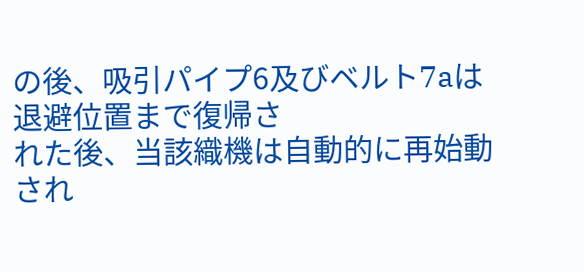の後、吸引パイプ6及びベルト7aは退避位置まで復帰さ
れた後、当該織機は自動的に再始動され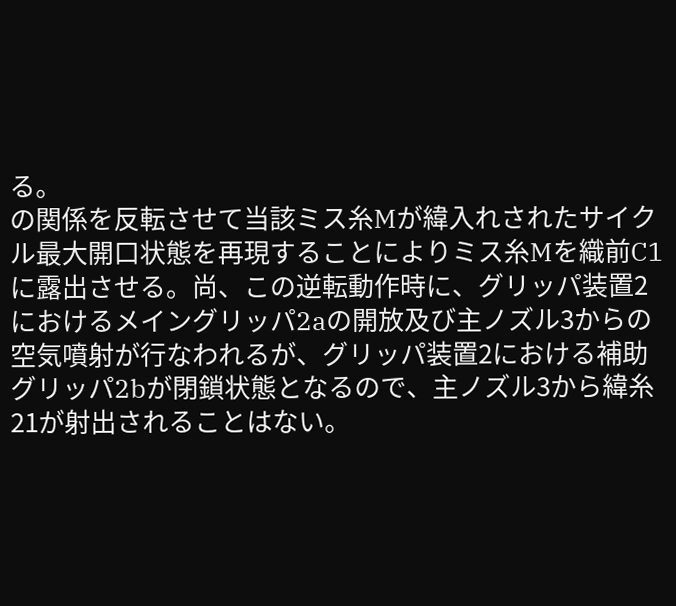る。
の関係を反転させて当該ミス糸Mが緯入れされたサイク
ル最大開口状態を再現することによりミス糸Mを織前C1
に露出させる。尚、この逆転動作時に、グリッパ装置2
におけるメイングリッパ2aの開放及び主ノズル3からの
空気噴射が行なわれるが、グリッパ装置2における補助
グリッパ2bが閉鎖状態となるので、主ノズル3から緯糸
21が射出されることはない。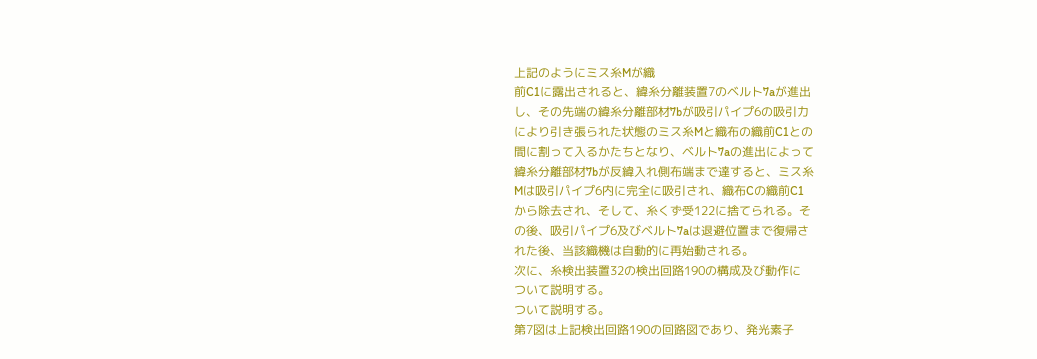上記のようにミス糸Mが織
前C1に露出されると、緯糸分離装置7のベルト7aが進出
し、その先端の緯糸分離部材7bが吸引パイプ6の吸引力
により引き張られた状態のミス糸Mと織布の織前C1との
間に割って入るかたちとなり、ベルト7aの進出によって
緯糸分離部材7bが反緯入れ側布端まで達すると、ミス糸
Mは吸引パイプ6内に完全に吸引され、織布Cの織前C1
から除去され、そして、糸くず受122に捨てられる。そ
の後、吸引パイプ6及びベルト7aは退避位置まで復帰さ
れた後、当該織機は自動的に再始動される。
次に、糸検出装置32の検出回路190の構成及び動作に
ついて説明する。
ついて説明する。
第7図は上記検出回路190の回路図であり、発光素子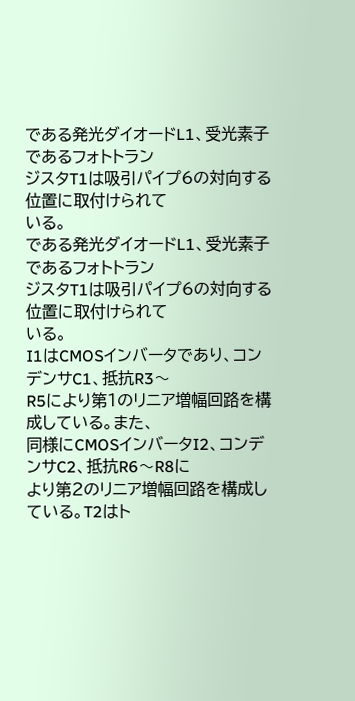である発光ダイオードL1、受光素子であるフォトトラン
ジスタT1は吸引パイプ6の対向する位置に取付けられて
いる。
である発光ダイオードL1、受光素子であるフォトトラン
ジスタT1は吸引パイプ6の対向する位置に取付けられて
いる。
I1はCMOSインバータであり、コンデンサC1、抵抗R3〜
R5により第1のリニア増幅回路を構成している。また、
同様にCMOSインバータI2、コンデンサC2、抵抗R6〜R8に
より第2のリニア増幅回路を構成している。T2はト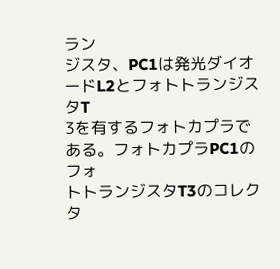ラン
ジスタ、PC1は発光ダイオードL2とフォトトランジスタT
3を有するフォトカプラである。フォトカプラPC1のフォ
トトランジスタT3のコレクタ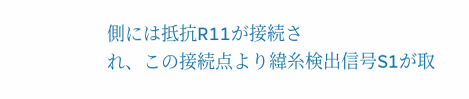側には抵抗R11が接続さ
れ、この接続点より緯糸検出信号S1が取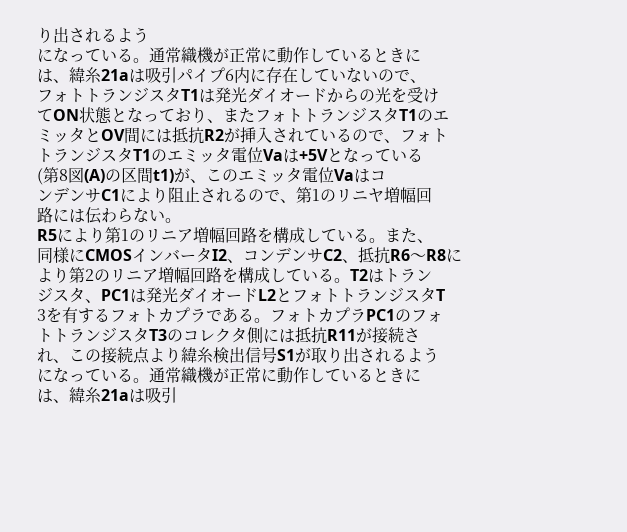り出されるよう
になっている。通常織機が正常に動作しているときに
は、緯糸21aは吸引パイプ6内に存在していないので、
フォトトランジスタT1は発光ダイオードからの光を受け
てON状態となっており、またフォトトランジスタT1のエ
ミッタとOV間には抵抗R2が挿入されているので、フォト
トランジスタT1のエミッタ電位Vaは+5Vとなっている
(第8図(A)の区間t1)が、このエミッタ電位Vaはコ
ンデンサC1により阻止されるので、第1のリニヤ増幅回
路には伝わらない。
R5により第1のリニア増幅回路を構成している。また、
同様にCMOSインバータI2、コンデンサC2、抵抗R6〜R8に
より第2のリニア増幅回路を構成している。T2はトラン
ジスタ、PC1は発光ダイオードL2とフォトトランジスタT
3を有するフォトカプラである。フォトカプラPC1のフォ
トトランジスタT3のコレクタ側には抵抗R11が接続さ
れ、この接続点より緯糸検出信号S1が取り出されるよう
になっている。通常織機が正常に動作しているときに
は、緯糸21aは吸引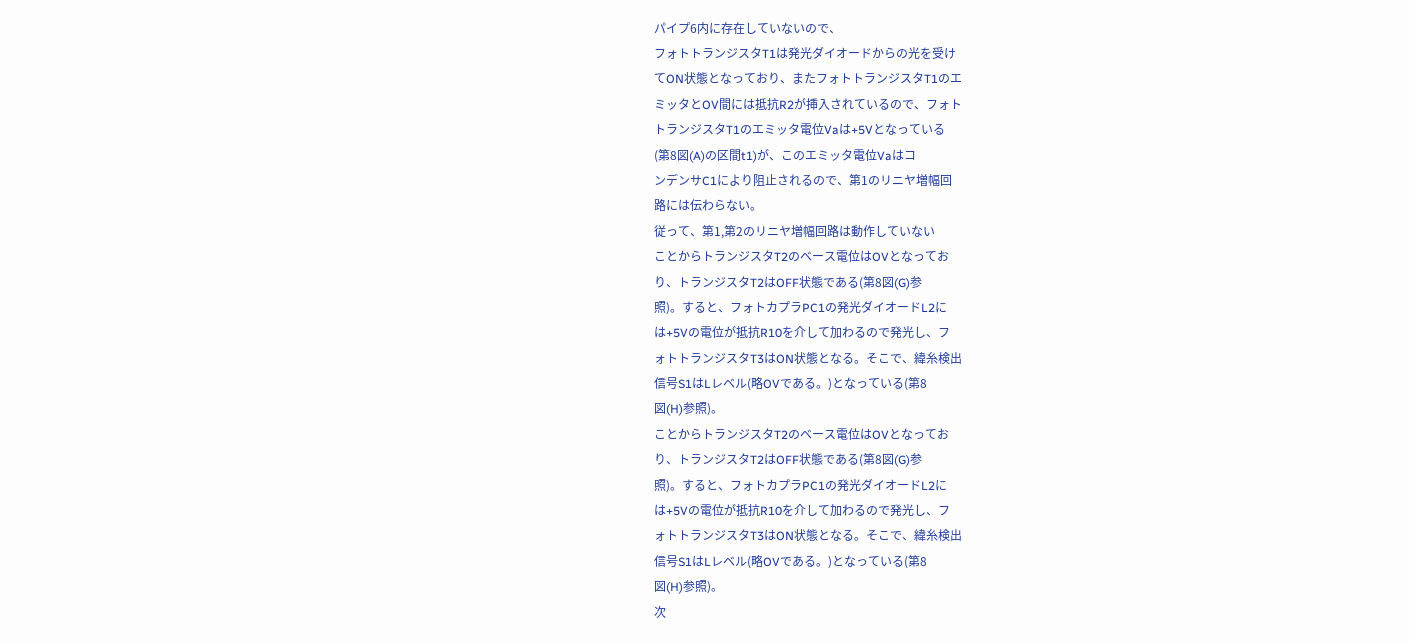パイプ6内に存在していないので、
フォトトランジスタT1は発光ダイオードからの光を受け
てON状態となっており、またフォトトランジスタT1のエ
ミッタとOV間には抵抗R2が挿入されているので、フォト
トランジスタT1のエミッタ電位Vaは+5Vとなっている
(第8図(A)の区間t1)が、このエミッタ電位Vaはコ
ンデンサC1により阻止されるので、第1のリニヤ増幅回
路には伝わらない。
従って、第1,第2のリニヤ増幅回路は動作していない
ことからトランジスタT2のベース電位はOVとなってお
り、トランジスタT2はOFF状態である(第8図(G)参
照)。すると、フォトカプラPC1の発光ダイオードL2に
は+5Vの電位が抵抗R10を介して加わるので発光し、フ
ォトトランジスタT3はON状態となる。そこで、緯糸検出
信号S1はLレベル(略OVである。)となっている(第8
図(H)参照)。
ことからトランジスタT2のベース電位はOVとなってお
り、トランジスタT2はOFF状態である(第8図(G)参
照)。すると、フォトカプラPC1の発光ダイオードL2に
は+5Vの電位が抵抗R10を介して加わるので発光し、フ
ォトトランジスタT3はON状態となる。そこで、緯糸検出
信号S1はLレベル(略OVである。)となっている(第8
図(H)参照)。
次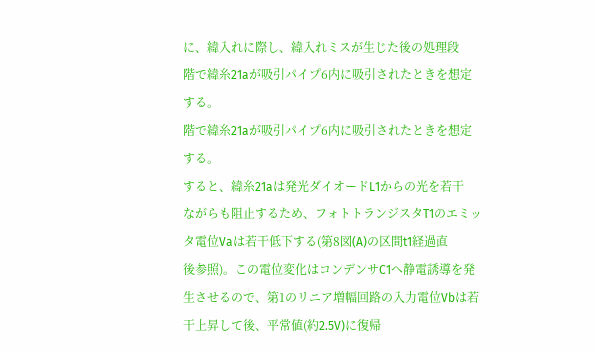に、緯入れに際し、緯入れミスが生じた後の処理段
階で緯糸21aが吸引パイプ6内に吸引されたときを想定
する。
階で緯糸21aが吸引パイプ6内に吸引されたときを想定
する。
すると、緯糸21aは発光ダイオードL1からの光を若干
ながらも阻止するため、フォトトランジスタT1のエミッ
タ電位Vaは若干低下する(第8図(A)の区間t1経過直
後参照)。この電位変化はコンデンサC1へ静電誘導を発
生させるので、第1のリニア増幅回路の入力電位Vbは若
干上昇して後、平常値(約2.5V)に復帰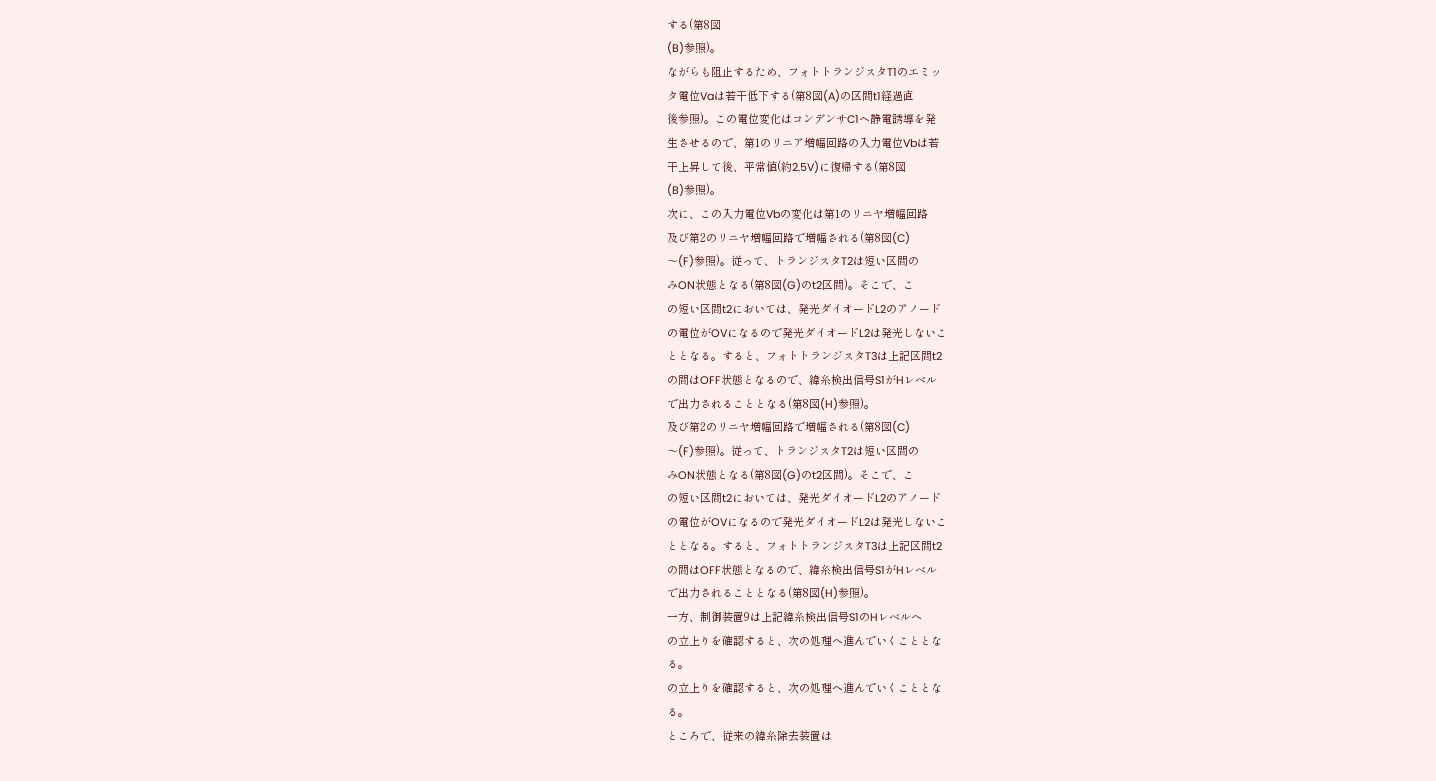する(第8図
(B)参照)。
ながらも阻止するため、フォトトランジスタT1のエミッ
タ電位Vaは若干低下する(第8図(A)の区間t1経過直
後参照)。この電位変化はコンデンサC1へ静電誘導を発
生させるので、第1のリニア増幅回路の入力電位Vbは若
干上昇して後、平常値(約2.5V)に復帰する(第8図
(B)参照)。
次に、この入力電位Vbの変化は第1のリニヤ増幅回路
及び第2のリニヤ増幅回路で増幅される(第8図(C)
〜(F)参照)。従って、トランジスタT2は短い区間の
みON状態となる(第8図(G)のt2区間)。そこで、こ
の短い区間t2においては、発光ダイオードL2のアノード
の電位がOVになるので発光ダイオードL2は発光しないこ
ととなる。すると、フォトトランジスタT3は上記区間t2
の間はOFF状態となるので、緯糸検出信号S1がHレベル
で出力されることとなる(第8図(H)参照)。
及び第2のリニヤ増幅回路で増幅される(第8図(C)
〜(F)参照)。従って、トランジスタT2は短い区間の
みON状態となる(第8図(G)のt2区間)。そこで、こ
の短い区間t2においては、発光ダイオードL2のアノード
の電位がOVになるので発光ダイオードL2は発光しないこ
ととなる。すると、フォトトランジスタT3は上記区間t2
の間はOFF状態となるので、緯糸検出信号S1がHレベル
で出力されることとなる(第8図(H)参照)。
一方、制御装置9は上記緯糸検出信号S1のHレベルへ
の立上りを確認すると、次の処理へ進んでいくこととな
る。
の立上りを確認すると、次の処理へ進んでいくこととな
る。
ところで、従来の緯糸除去装置は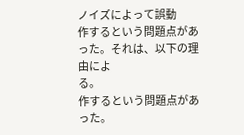ノイズによって誤動
作するという問題点があった。それは、以下の理由によ
る。
作するという問題点があった。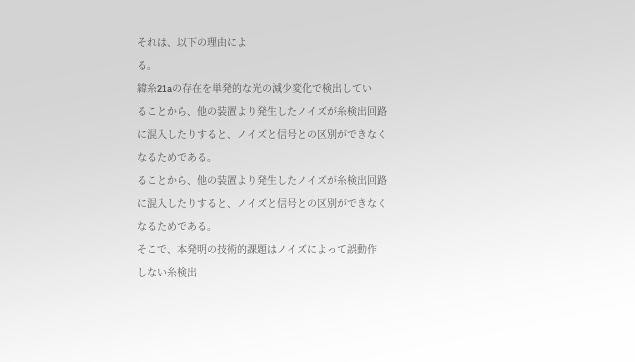それは、以下の理由によ
る。
緯糸21aの存在を単発的な光の減少変化で検出してい
ることから、他の装置より発生したノイズが糸検出回路
に混入したりすると、ノイズと信号との区別ができなく
なるためである。
ることから、他の装置より発生したノイズが糸検出回路
に混入したりすると、ノイズと信号との区別ができなく
なるためである。
そこで、本発明の技術的課題はノイズによって誤動作
しない糸検出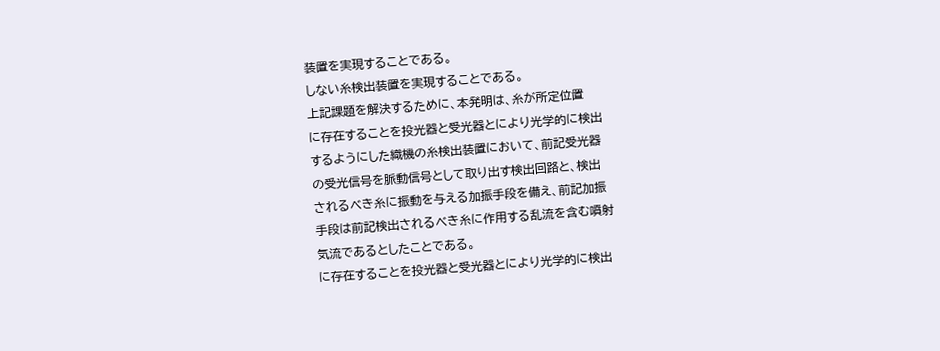装置を実現することである。
しない糸検出装置を実現することである。
上記課題を解決するために、本発明は、糸が所定位置
に存在することを投光器と受光器とにより光学的に検出
するようにした織機の糸検出装置において、前記受光器
の受光信号を脈動信号として取り出す検出回路と、検出
されるべき糸に振動を与える加振手段を備え、前記加振
手段は前記検出されるべき糸に作用する乱流を含む噴射
気流であるとしたことである。
に存在することを投光器と受光器とにより光学的に検出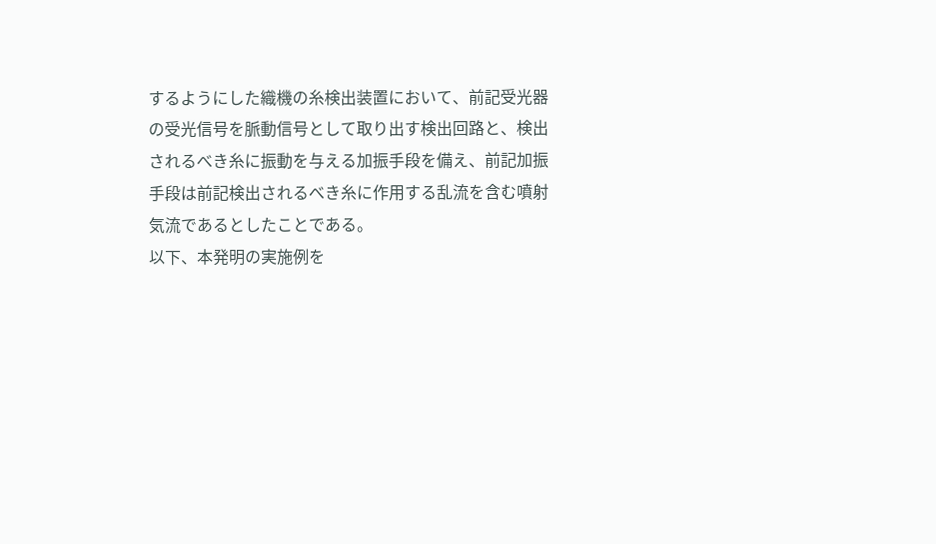するようにした織機の糸検出装置において、前記受光器
の受光信号を脈動信号として取り出す検出回路と、検出
されるべき糸に振動を与える加振手段を備え、前記加振
手段は前記検出されるべき糸に作用する乱流を含む噴射
気流であるとしたことである。
以下、本発明の実施例を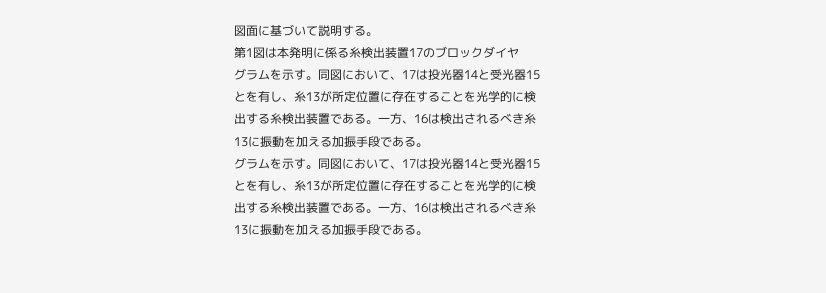図面に基づいて説明する。
第1図は本発明に係る糸検出装置17のブロックダイヤ
グラムを示す。同図において、17は投光器14と受光器15
とを有し、糸13が所定位置に存在することを光学的に検
出する糸検出装置である。一方、16は検出されるべき糸
13に振動を加える加振手段である。
グラムを示す。同図において、17は投光器14と受光器15
とを有し、糸13が所定位置に存在することを光学的に検
出する糸検出装置である。一方、16は検出されるべき糸
13に振動を加える加振手段である。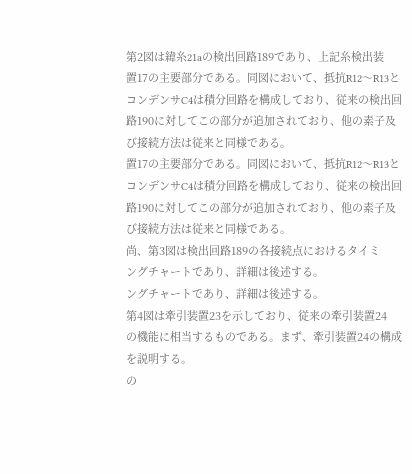第2図は緯糸21aの検出回路189であり、上記糸検出装
置17の主要部分である。同図において、抵抗R12〜R13と
コンデンサC4は積分回路を構成しており、従来の検出回
路190に対してこの部分が追加されており、他の素子及
び接続方法は従来と同様である。
置17の主要部分である。同図において、抵抗R12〜R13と
コンデンサC4は積分回路を構成しており、従来の検出回
路190に対してこの部分が追加されており、他の素子及
び接続方法は従来と同様である。
尚、第3図は検出回路189の各接続点におけるタイミ
ングチャートであり、詳細は後述する。
ングチャートであり、詳細は後述する。
第4図は牽引装置23を示しており、従来の牽引装置24
の機能に相当するものである。まず、牽引装置24の構成
を説明する。
の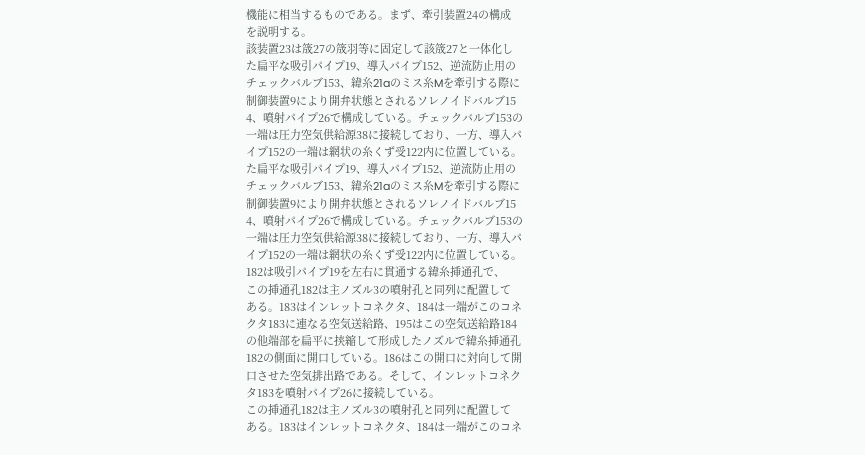機能に相当するものである。まず、牽引装置24の構成
を説明する。
該装置23は筬27の筬羽等に固定して該筬27と一体化し
た扁平な吸引パイプ19、導入パイプ152、逆流防止用の
チェックバルブ153、緯糸21aのミス糸Mを牽引する際に
制御装置9により開弁状態とされるソレノイドバルブ15
4、噴射パイプ26で構成している。チェックバルブ153の
一端は圧力空気供給源38に接続しており、一方、導入パ
イプ152の一端は網状の糸くず受122内に位置している。
た扁平な吸引パイプ19、導入パイプ152、逆流防止用の
チェックバルブ153、緯糸21aのミス糸Mを牽引する際に
制御装置9により開弁状態とされるソレノイドバルブ15
4、噴射パイプ26で構成している。チェックバルブ153の
一端は圧力空気供給源38に接続しており、一方、導入パ
イプ152の一端は網状の糸くず受122内に位置している。
182は吸引パイプ19を左右に貫通する緯糸挿通孔で、
この挿通孔182は主ノズル3の噴射孔と同列に配置して
ある。183はインレットコネクタ、184は一端がこのコネ
クタ183に連なる空気送給路、195はこの空気送給路184
の他端部を扁平に挟縮して形成したノズルで緯糸挿通孔
182の側面に開口している。186はこの開口に対向して開
口させた空気排出路である。そして、インレットコネク
タ183を噴射パイプ26に接続している。
この挿通孔182は主ノズル3の噴射孔と同列に配置して
ある。183はインレットコネクタ、184は一端がこのコネ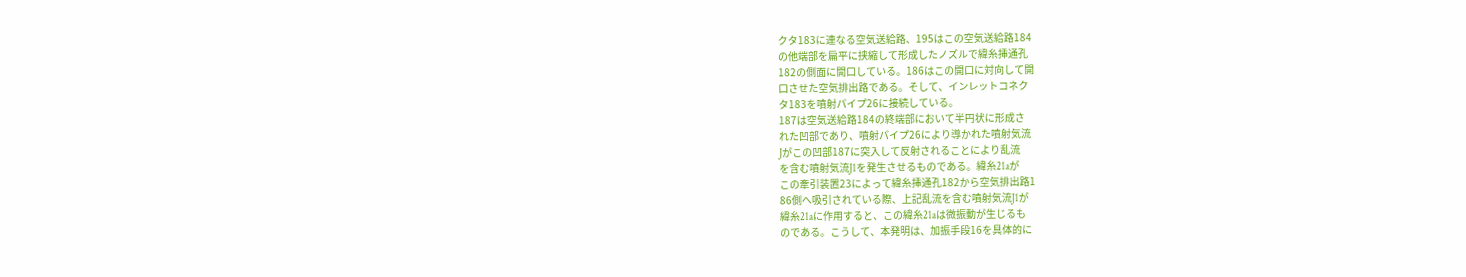クタ183に連なる空気送給路、195はこの空気送給路184
の他端部を扁平に挟縮して形成したノズルで緯糸挿通孔
182の側面に開口している。186はこの開口に対向して開
口させた空気排出路である。そして、インレットコネク
タ183を噴射パイプ26に接続している。
187は空気送給路184の終端部において半円状に形成さ
れた凹部であり、噴射パイプ26により導かれた噴射気流
Jがこの凹部187に突入して反射されることにより乱流
を含む噴射気流J1を発生させるものである。緯糸21aが
この牽引装置23によって緯糸挿通孔182から空気排出路1
86側へ吸引されている際、上記乱流を含む噴射気流J1が
緯糸21aに作用すると、この緯糸21aは微振動が生じるも
のである。こうして、本発明は、加振手段16を具体的に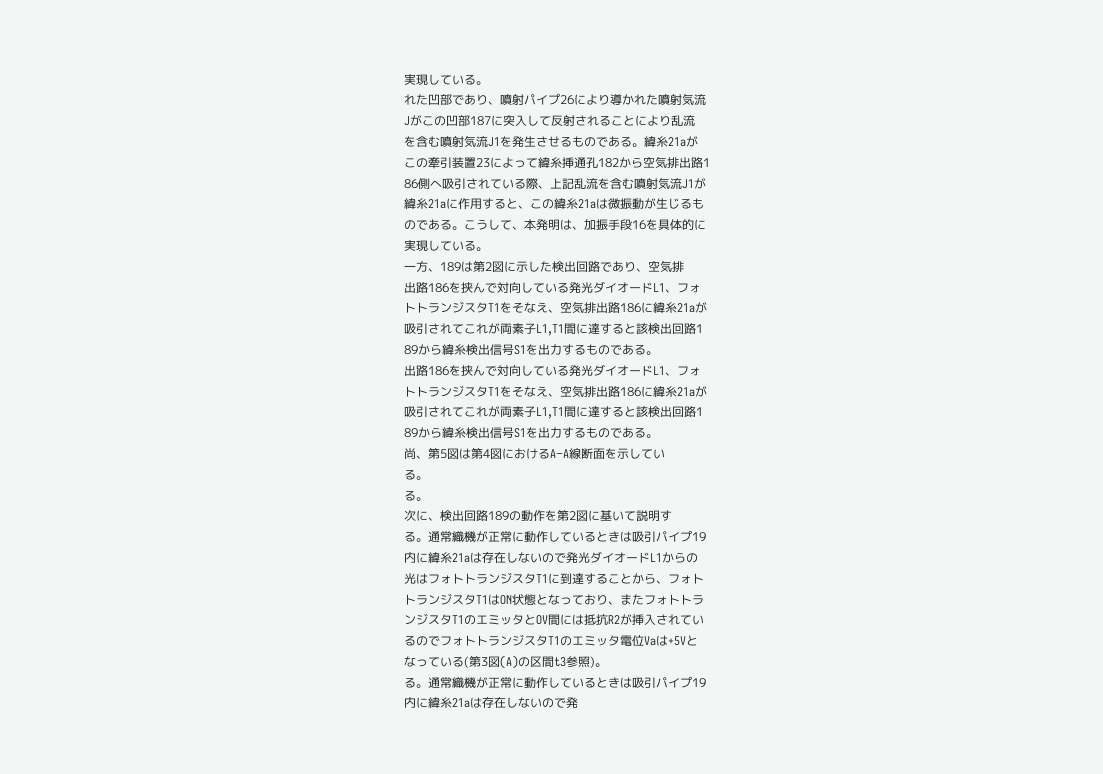実現している。
れた凹部であり、噴射パイプ26により導かれた噴射気流
Jがこの凹部187に突入して反射されることにより乱流
を含む噴射気流J1を発生させるものである。緯糸21aが
この牽引装置23によって緯糸挿通孔182から空気排出路1
86側へ吸引されている際、上記乱流を含む噴射気流J1が
緯糸21aに作用すると、この緯糸21aは微振動が生じるも
のである。こうして、本発明は、加振手段16を具体的に
実現している。
一方、189は第2図に示した検出回路であり、空気排
出路186を挟んで対向している発光ダイオードL1、フォ
トトランジスタT1をそなえ、空気排出路186に緯糸21aが
吸引されてこれが両素子L1,T1間に達すると該検出回路1
89から緯糸検出信号S1を出力するものである。
出路186を挟んで対向している発光ダイオードL1、フォ
トトランジスタT1をそなえ、空気排出路186に緯糸21aが
吸引されてこれが両素子L1,T1間に達すると該検出回路1
89から緯糸検出信号S1を出力するものである。
尚、第5図は第4図におけるA−A線断面を示してい
る。
る。
次に、検出回路189の動作を第2図に基いて説明す
る。通常織機が正常に動作しているときは吸引パイプ19
内に緯糸21aは存在しないので発光ダイオードL1からの
光はフォトトランジスタT1に到達することから、フォト
トランジスタT1はON状態となっており、またフォトトラ
ンジスタT1のエミッタとOV間には抵抗R2が挿入されてい
るのでフォトトランジスタT1のエミッタ電位Vaは+5Vと
なっている(第3図(A)の区間t3参照)。
る。通常織機が正常に動作しているときは吸引パイプ19
内に緯糸21aは存在しないので発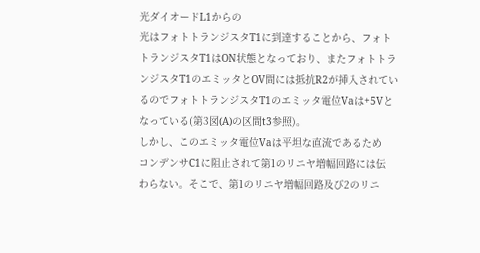光ダイオードL1からの
光はフォトトランジスタT1に到達することから、フォト
トランジスタT1はON状態となっており、またフォトトラ
ンジスタT1のエミッタとOV間には抵抗R2が挿入されてい
るのでフォトトランジスタT1のエミッタ電位Vaは+5Vと
なっている(第3図(A)の区間t3参照)。
しかし、このエミッタ電位Vaは平坦な直流であるため
コンデンサC1に阻止されて第1のリニヤ増幅回路には伝
わらない。そこで、第1のリニヤ増幅回路及び2のリニ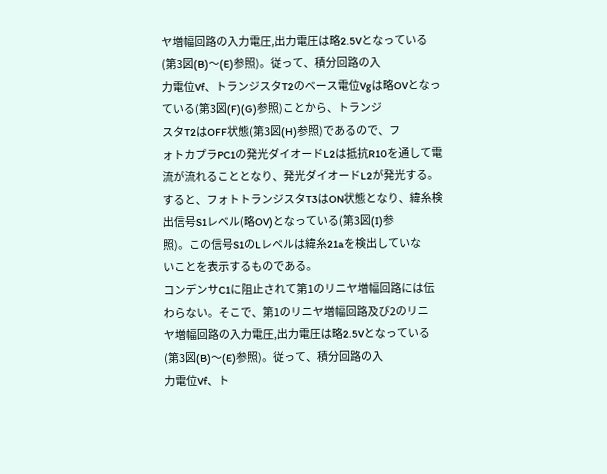ヤ増幅回路の入力電圧,出力電圧は略2.5Vとなっている
(第3図(B)〜(E)参照)。従って、積分回路の入
力電位Vf、トランジスタT2のベース電位Vgは略OVとなっ
ている(第3図(F)(G)参照)ことから、トランジ
スタT2はOFF状態(第3図(H)参照)であるので、フ
ォトカプラPC1の発光ダイオードL2は抵抗R10を通して電
流が流れることとなり、発光ダイオードL2が発光する。
すると、フォトトランジスタT3はON状態となり、緯糸検
出信号S1レベル(略OV)となっている(第3図(I)参
照)。この信号S1のLレベルは緯糸21aを検出していな
いことを表示するものである。
コンデンサC1に阻止されて第1のリニヤ増幅回路には伝
わらない。そこで、第1のリニヤ増幅回路及び2のリニ
ヤ増幅回路の入力電圧,出力電圧は略2.5Vとなっている
(第3図(B)〜(E)参照)。従って、積分回路の入
力電位Vf、ト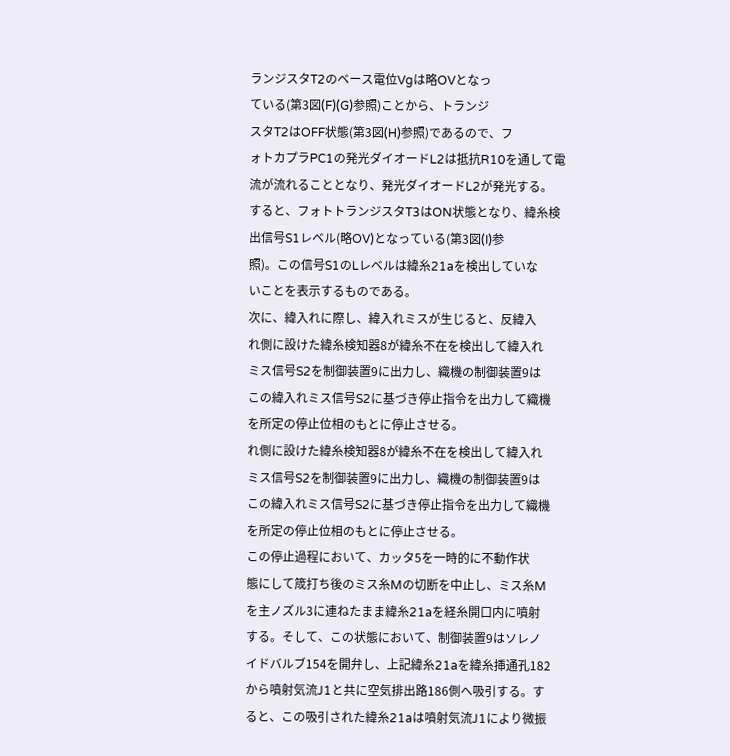ランジスタT2のベース電位Vgは略OVとなっ
ている(第3図(F)(G)参照)ことから、トランジ
スタT2はOFF状態(第3図(H)参照)であるので、フ
ォトカプラPC1の発光ダイオードL2は抵抗R10を通して電
流が流れることとなり、発光ダイオードL2が発光する。
すると、フォトトランジスタT3はON状態となり、緯糸検
出信号S1レベル(略OV)となっている(第3図(I)参
照)。この信号S1のLレベルは緯糸21aを検出していな
いことを表示するものである。
次に、緯入れに際し、緯入れミスが生じると、反緯入
れ側に設けた緯糸検知器8が緯糸不在を検出して緯入れ
ミス信号S2を制御装置9に出力し、織機の制御装置9は
この緯入れミス信号S2に基づき停止指令を出力して織機
を所定の停止位相のもとに停止させる。
れ側に設けた緯糸検知器8が緯糸不在を検出して緯入れ
ミス信号S2を制御装置9に出力し、織機の制御装置9は
この緯入れミス信号S2に基づき停止指令を出力して織機
を所定の停止位相のもとに停止させる。
この停止過程において、カッタ5を一時的に不動作状
態にして筬打ち後のミス糸Mの切断を中止し、ミス糸M
を主ノズル3に連ねたまま緯糸21aを経糸開口内に噴射
する。そして、この状態において、制御装置9はソレノ
イドバルブ154を開弁し、上記緯糸21aを緯糸挿通孔182
から噴射気流J1と共に空気排出路186側へ吸引する。す
ると、この吸引された緯糸21aは噴射気流J1により微振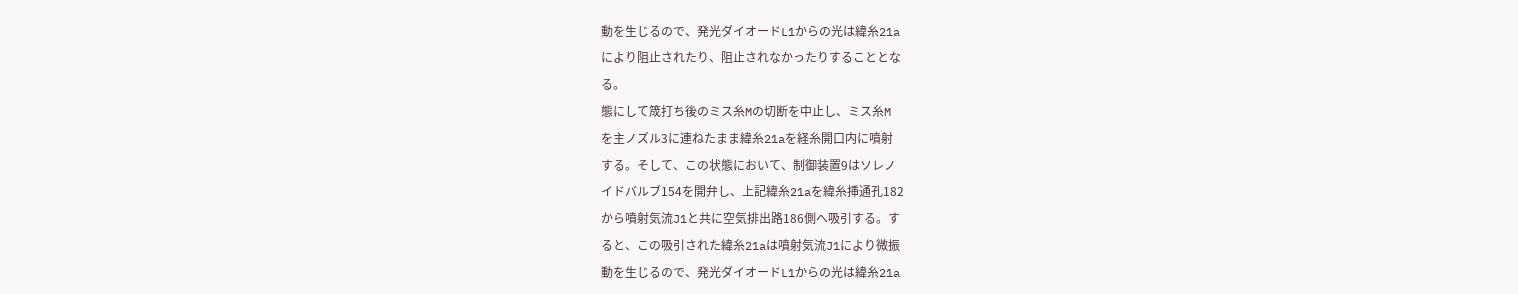動を生じるので、発光ダイオードL1からの光は緯糸21a
により阻止されたり、阻止されなかったりすることとな
る。
態にして筬打ち後のミス糸Mの切断を中止し、ミス糸M
を主ノズル3に連ねたまま緯糸21aを経糸開口内に噴射
する。そして、この状態において、制御装置9はソレノ
イドバルブ154を開弁し、上記緯糸21aを緯糸挿通孔182
から噴射気流J1と共に空気排出路186側へ吸引する。す
ると、この吸引された緯糸21aは噴射気流J1により微振
動を生じるので、発光ダイオードL1からの光は緯糸21a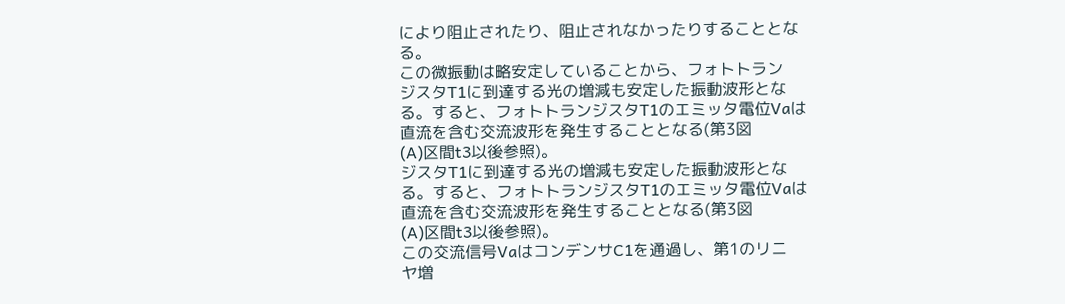により阻止されたり、阻止されなかったりすることとな
る。
この微振動は略安定していることから、フォトトラン
ジスタT1に到達する光の増減も安定した振動波形とな
る。すると、フォトトランジスタT1のエミッタ電位Vaは
直流を含む交流波形を発生することとなる(第3図
(A)区間t3以後参照)。
ジスタT1に到達する光の増減も安定した振動波形とな
る。すると、フォトトランジスタT1のエミッタ電位Vaは
直流を含む交流波形を発生することとなる(第3図
(A)区間t3以後参照)。
この交流信号VaはコンデンサC1を通過し、第1のリニ
ヤ増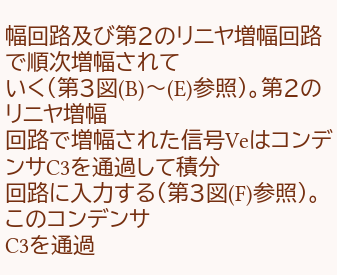幅回路及び第2のリニヤ増幅回路で順次増幅されて
いく(第3図(B)〜(E)参照)。第2のリニヤ増幅
回路で増幅された信号VeはコンデンサC3を通過して積分
回路に入力する(第3図(F)参照)。このコンデンサ
C3を通過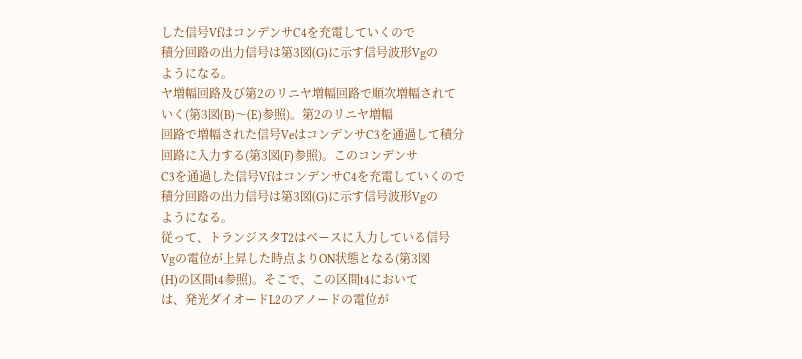した信号VfはコンデンサC4を充電していくので
積分回路の出力信号は第3図(G)に示す信号波形Vgの
ようになる。
ヤ増幅回路及び第2のリニヤ増幅回路で順次増幅されて
いく(第3図(B)〜(E)参照)。第2のリニヤ増幅
回路で増幅された信号VeはコンデンサC3を通過して積分
回路に入力する(第3図(F)参照)。このコンデンサ
C3を通過した信号VfはコンデンサC4を充電していくので
積分回路の出力信号は第3図(G)に示す信号波形Vgの
ようになる。
従って、トランジスタT2はベースに入力している信号
Vgの電位が上昇した時点よりON状態となる(第3図
(H)の区間t4参照)。そこで、この区間t4において
は、発光ダイオードL2のアノードの電位が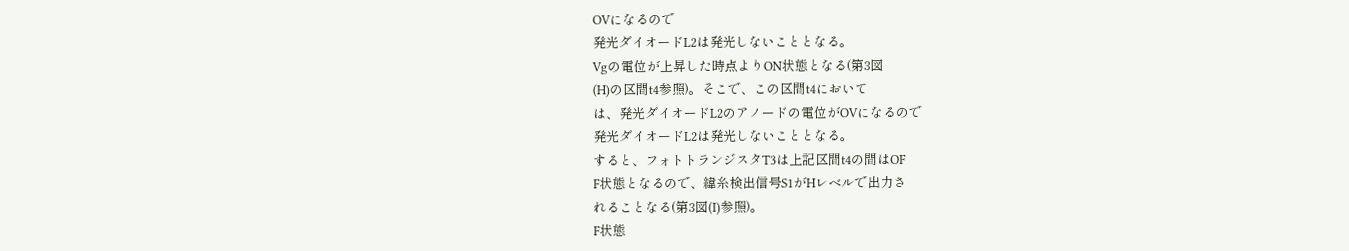OVになるので
発光ダイオードL2は発光しないこととなる。
Vgの電位が上昇した時点よりON状態となる(第3図
(H)の区間t4参照)。そこで、この区間t4において
は、発光ダイオードL2のアノードの電位がOVになるので
発光ダイオードL2は発光しないこととなる。
すると、フォトトランジスタT3は上記区間t4の間はOF
F状態となるので、緯糸検出信号S1がHレベルで出力さ
れることなる(第3図(I)参照)。
F状態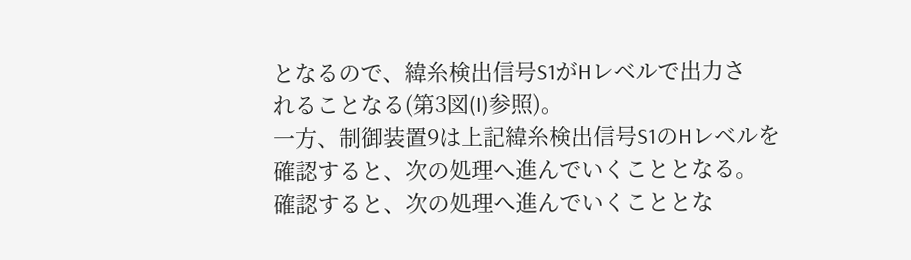となるので、緯糸検出信号S1がHレベルで出力さ
れることなる(第3図(I)参照)。
一方、制御装置9は上記緯糸検出信号S1のHレベルを
確認すると、次の処理へ進んでいくこととなる。
確認すると、次の処理へ進んでいくこととな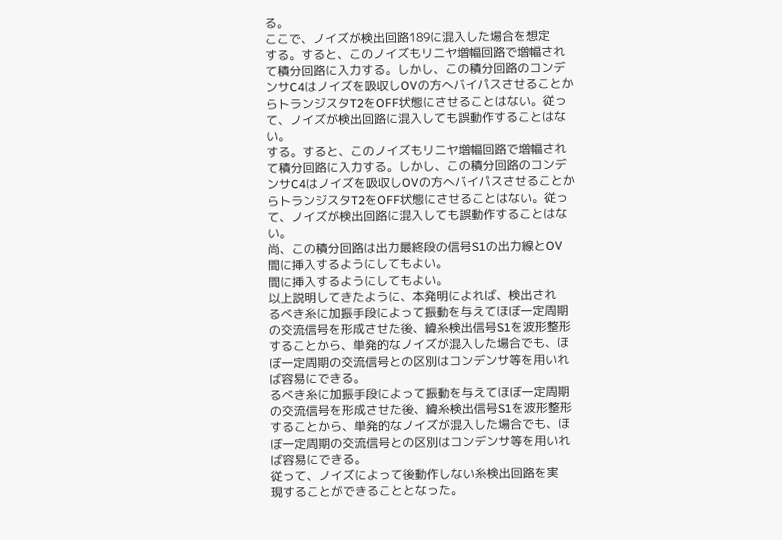る。
ここで、ノイズが検出回路189に混入した場合を想定
する。すると、このノイズもリニヤ増幅回路で増幅され
て積分回路に入力する。しかし、この積分回路のコンデ
ンサC4はノイズを吸収しOVの方へバイパスさせることか
らトランジスタT2をOFF状態にさせることはない。従っ
て、ノイズが検出回路に混入しても誤動作することはな
い。
する。すると、このノイズもリニヤ増幅回路で増幅され
て積分回路に入力する。しかし、この積分回路のコンデ
ンサC4はノイズを吸収しOVの方へバイパスさせることか
らトランジスタT2をOFF状態にさせることはない。従っ
て、ノイズが検出回路に混入しても誤動作することはな
い。
尚、この積分回路は出力最終段の信号S1の出力線とOV
間に挿入するようにしてもよい。
間に挿入するようにしてもよい。
以上説明してきたように、本発明によれば、検出され
るべき糸に加振手段によって振動を与えてほぼ一定周期
の交流信号を形成させた後、緯糸検出信号S1を波形整形
することから、単発的なノイズが混入した場合でも、ほ
ぼ一定周期の交流信号との区別はコンデンサ等を用いれ
ば容易にできる。
るべき糸に加振手段によって振動を与えてほぼ一定周期
の交流信号を形成させた後、緯糸検出信号S1を波形整形
することから、単発的なノイズが混入した場合でも、ほ
ぼ一定周期の交流信号との区別はコンデンサ等を用いれ
ば容易にできる。
従って、ノイズによって後動作しない糸検出回路を実
現することができることとなった。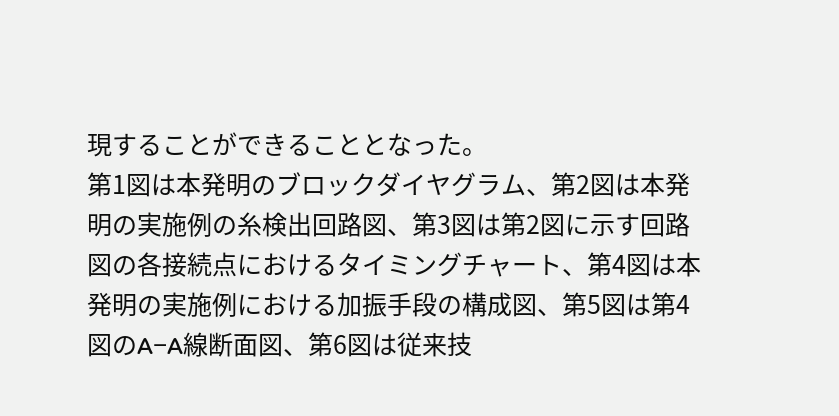現することができることとなった。
第1図は本発明のブロックダイヤグラム、第2図は本発
明の実施例の糸検出回路図、第3図は第2図に示す回路
図の各接続点におけるタイミングチャート、第4図は本
発明の実施例における加振手段の構成図、第5図は第4
図のA−A線断面図、第6図は従来技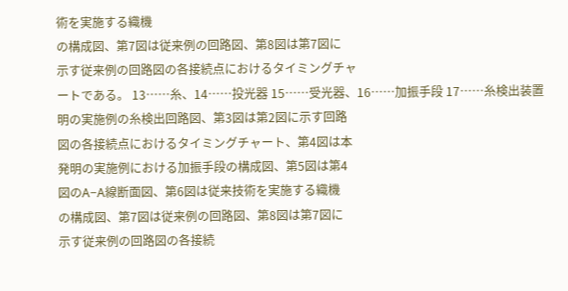術を実施する織機
の構成図、第7図は従来例の回路図、第8図は第7図に
示す従来例の回路図の各接続点におけるタイミングチャ
ートである。 13……糸、14……投光器 15……受光器、16……加振手段 17……糸検出装置
明の実施例の糸検出回路図、第3図は第2図に示す回路
図の各接続点におけるタイミングチャート、第4図は本
発明の実施例における加振手段の構成図、第5図は第4
図のA−A線断面図、第6図は従来技術を実施する織機
の構成図、第7図は従来例の回路図、第8図は第7図に
示す従来例の回路図の各接続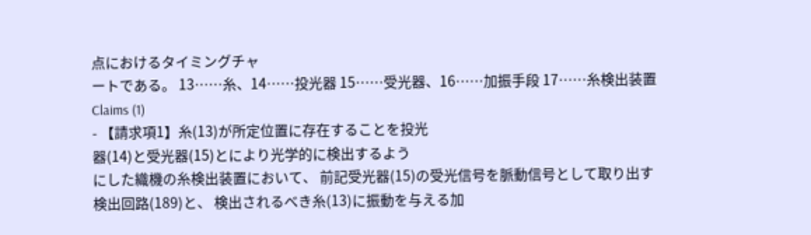点におけるタイミングチャ
ートである。 13……糸、14……投光器 15……受光器、16……加振手段 17……糸検出装置
Claims (1)
- 【請求項1】糸(13)が所定位置に存在することを投光
器(14)と受光器(15)とにより光学的に検出するよう
にした織機の糸検出装置において、 前記受光器(15)の受光信号を脈動信号として取り出す
検出回路(189)と、 検出されるべき糸(13)に振動を与える加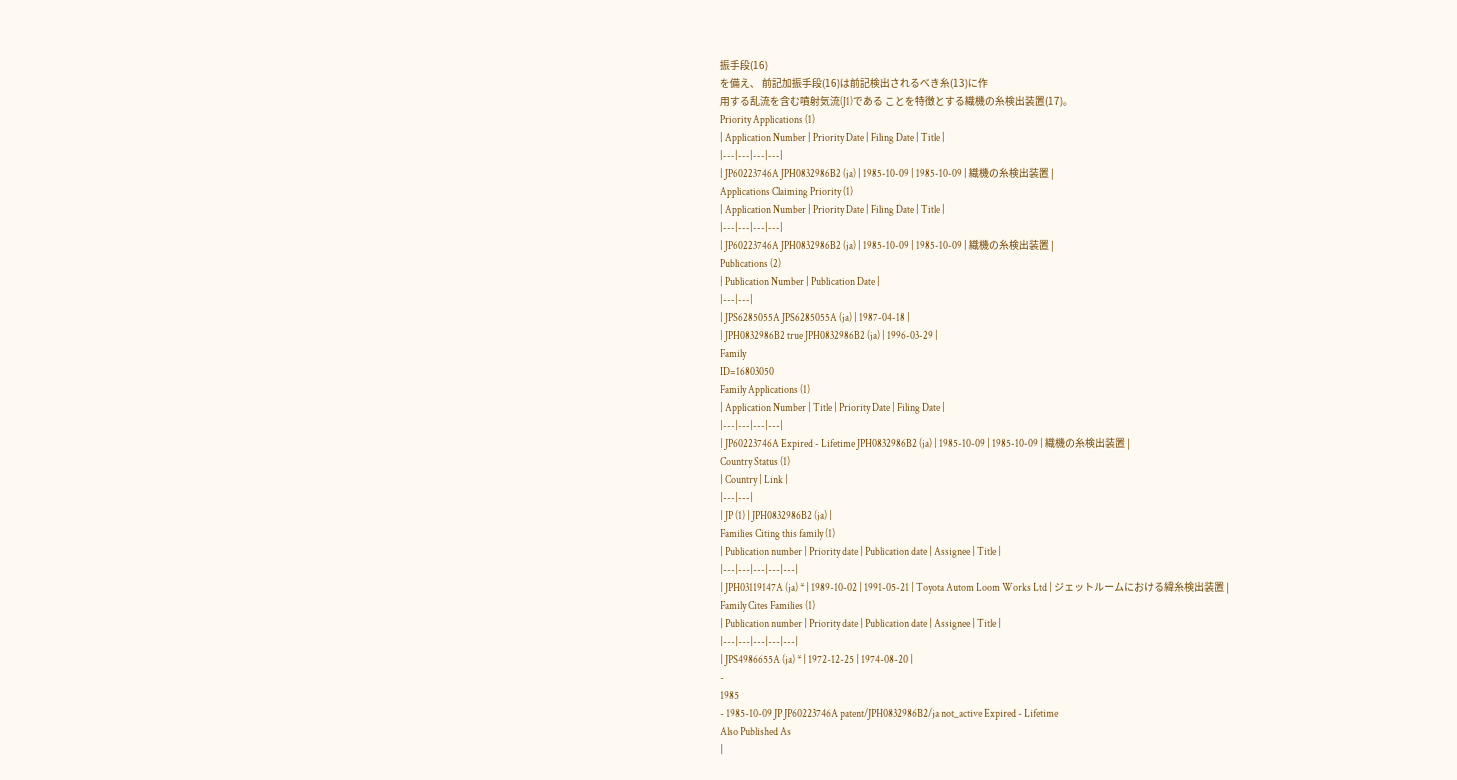振手段(16)
を備え、 前記加振手段(16)は前記検出されるべき糸(13)に作
用する乱流を含む噴射気流(J1)である ことを特徴とする織機の糸検出装置(17)。
Priority Applications (1)
| Application Number | Priority Date | Filing Date | Title |
|---|---|---|---|
| JP60223746A JPH0832986B2 (ja) | 1985-10-09 | 1985-10-09 | 織機の糸検出装置 |
Applications Claiming Priority (1)
| Application Number | Priority Date | Filing Date | Title |
|---|---|---|---|
| JP60223746A JPH0832986B2 (ja) | 1985-10-09 | 1985-10-09 | 織機の糸検出装置 |
Publications (2)
| Publication Number | Publication Date |
|---|---|
| JPS6285055A JPS6285055A (ja) | 1987-04-18 |
| JPH0832986B2 true JPH0832986B2 (ja) | 1996-03-29 |
Family
ID=16803050
Family Applications (1)
| Application Number | Title | Priority Date | Filing Date |
|---|---|---|---|
| JP60223746A Expired - Lifetime JPH0832986B2 (ja) | 1985-10-09 | 1985-10-09 | 織機の糸検出装置 |
Country Status (1)
| Country | Link |
|---|---|
| JP (1) | JPH0832986B2 (ja) |
Families Citing this family (1)
| Publication number | Priority date | Publication date | Assignee | Title |
|---|---|---|---|---|
| JPH03119147A (ja) * | 1989-10-02 | 1991-05-21 | Toyota Autom Loom Works Ltd | ジェットルームにおける緯糸検出装置 |
Family Cites Families (1)
| Publication number | Priority date | Publication date | Assignee | Title |
|---|---|---|---|---|
| JPS4986655A (ja) * | 1972-12-25 | 1974-08-20 |
-
1985
- 1985-10-09 JP JP60223746A patent/JPH0832986B2/ja not_active Expired - Lifetime
Also Published As
|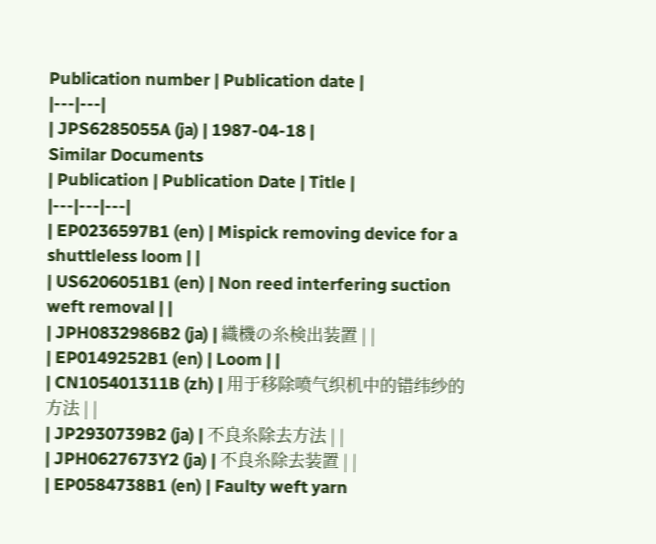Publication number | Publication date |
|---|---|
| JPS6285055A (ja) | 1987-04-18 |
Similar Documents
| Publication | Publication Date | Title |
|---|---|---|
| EP0236597B1 (en) | Mispick removing device for a shuttleless loom | |
| US6206051B1 (en) | Non reed interfering suction weft removal | |
| JPH0832986B2 (ja) | 織機の糸検出装置 | |
| EP0149252B1 (en) | Loom | |
| CN105401311B (zh) | 用于移除喷气织机中的错纬纱的方法 | |
| JP2930739B2 (ja) | 不良糸除去方法 | |
| JPH0627673Y2 (ja) | 不良糸除去装置 | |
| EP0584738B1 (en) | Faulty weft yarn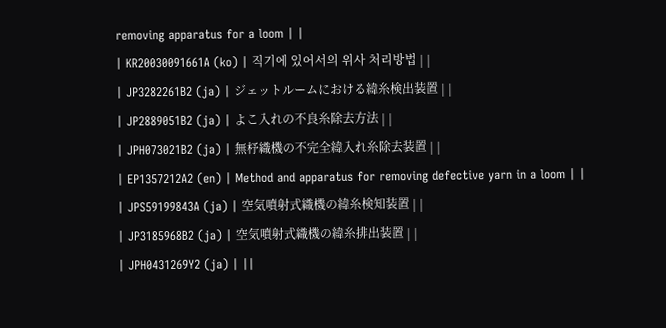removing apparatus for a loom | |
| KR20030091661A (ko) | 직기에 있어서의 위사 처리방법 | |
| JP3282261B2 (ja) | ジェットルームにおける緯糸検出装置 | |
| JP2889051B2 (ja) | よこ入れの不良糸除去方法 | |
| JPH073021B2 (ja) | 無杼織機の不完全緯入れ糸除去装置 | |
| EP1357212A2 (en) | Method and apparatus for removing defective yarn in a loom | |
| JPS59199843A (ja) | 空気噴射式織機の緯糸検知装置 | |
| JP3185968B2 (ja) | 空気噴射式織機の緯糸排出装置 | |
| JPH0431269Y2 (ja) | ||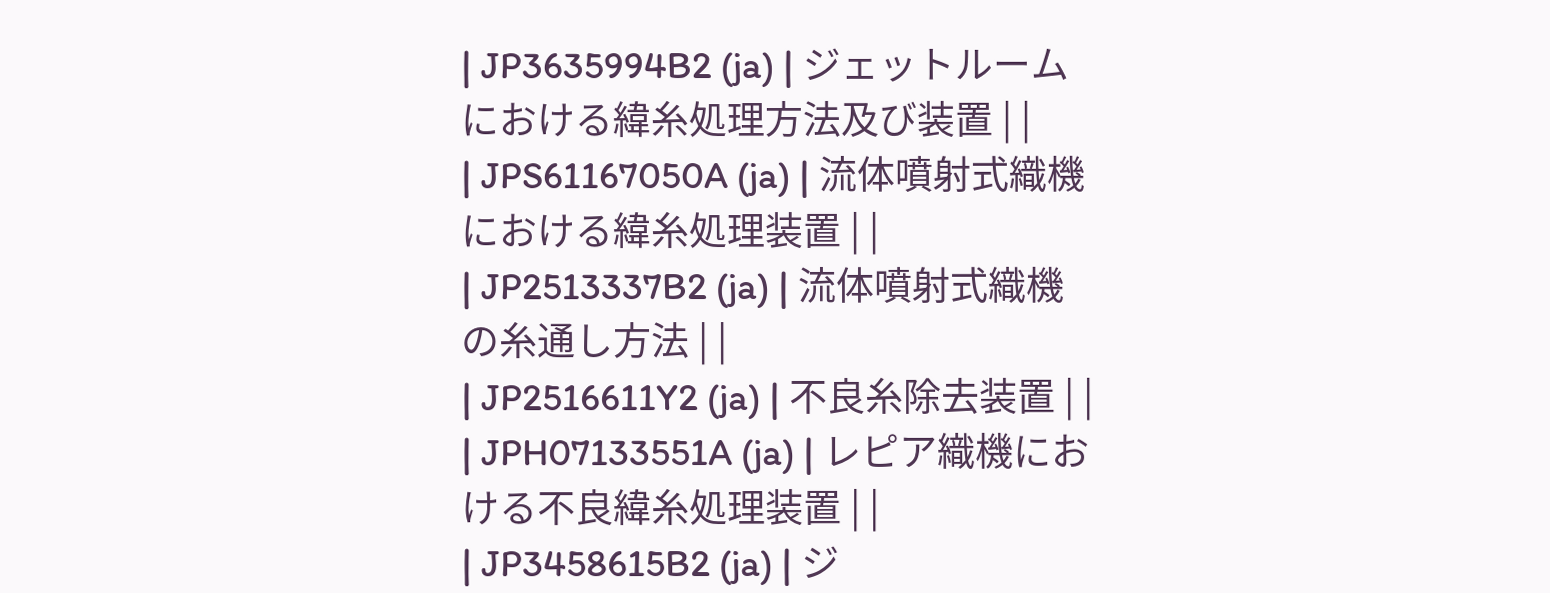| JP3635994B2 (ja) | ジェットルームにおける緯糸処理方法及び装置 | |
| JPS61167050A (ja) | 流体噴射式織機における緯糸処理装置 | |
| JP2513337B2 (ja) | 流体噴射式織機の糸通し方法 | |
| JP2516611Y2 (ja) | 不良糸除去装置 | |
| JPH07133551A (ja) | レピア織機における不良緯糸処理装置 | |
| JP3458615B2 (ja) | ジ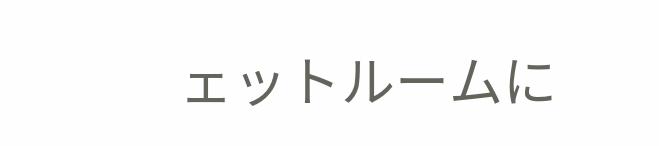ェットルームに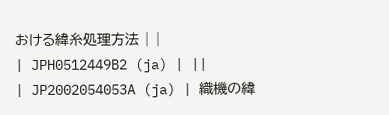おける緯糸処理方法 | |
| JPH0512449B2 (ja) | ||
| JP2002054053A (ja) | 織機の緯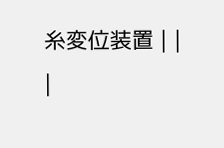糸変位装置 | |
|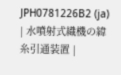JPH0781226B2 (ja) | 水噴射式織機の緯糸引通装置 |